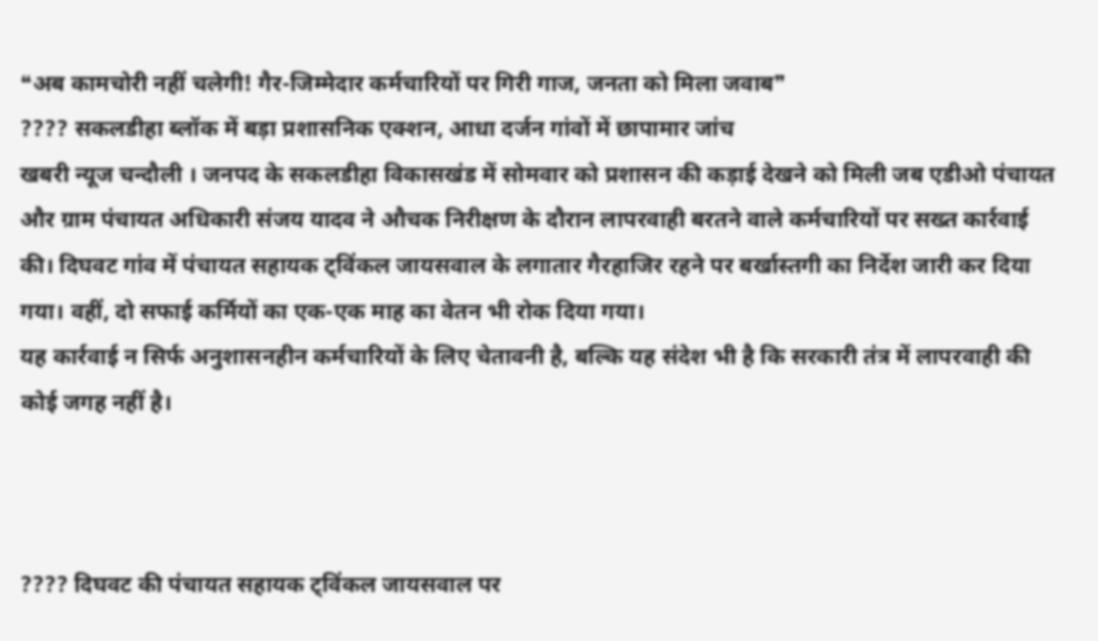❝अब कामचोरी नहीं चलेगी! गैर-जिम्मेदार कर्मचारियों पर गिरी गाज, जनता को मिला जवाब❞
???? सकलडीहा ब्लॉक में बड़ा प्रशासनिक एक्शन, आधा दर्जन गांवों में छापामार जांच
खबरी न्यूज चन्दौली । जनपद के सकलडीहा विकासखंड में सोमवार को प्रशासन की कड़ाई देखने को मिली जब एडीओ पंचायत और ग्राम पंचायत अधिकारी संजय यादव ने औचक निरीक्षण के दौरान लापरवाही बरतने वाले कर्मचारियों पर सख्त कार्रवाई की। दिघवट गांव में पंचायत सहायक ट्विंकल जायसवाल के लगातार गैरहाजिर रहने पर बर्खास्तगी का निर्देश जारी कर दिया गया। वहीं, दो सफाई कर्मियों का एक-एक माह का वेतन भी रोक दिया गया।
यह कार्रवाई न सिर्फ अनुशासनहीन कर्मचारियों के लिए चेतावनी है, बल्कि यह संदेश भी है कि सरकारी तंत्र में लापरवाही की कोई जगह नहीं है।



???? दिघवट की पंचायत सहायक ट्विंकल जायसवाल पर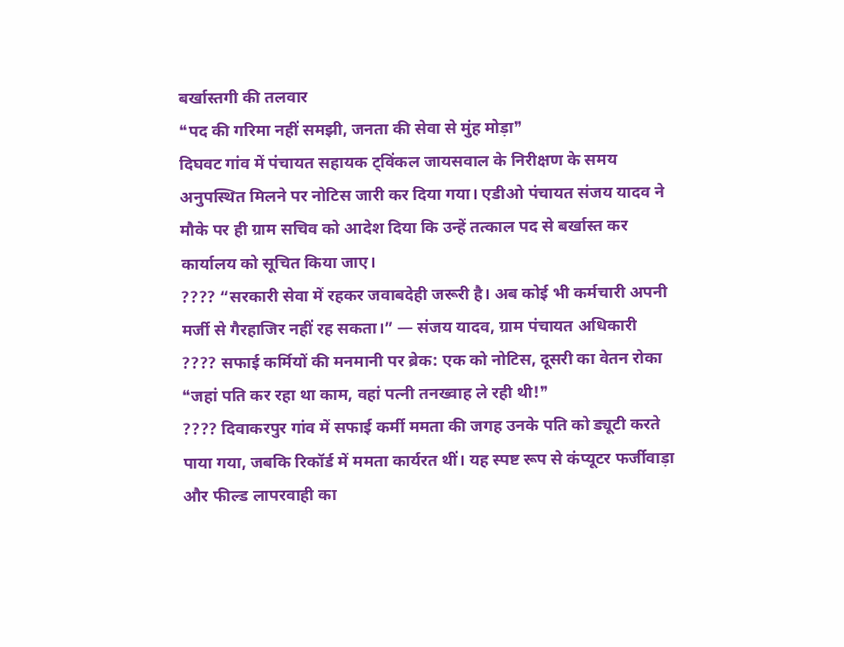बर्खास्तगी की तलवार
❝पद की गरिमा नहीं समझी, जनता की सेवा से मुंह मोड़ा❞
दिघवट गांव में पंचायत सहायक ट्विंकल जायसवाल के निरीक्षण के समय अनुपस्थित मिलने पर नोटिस जारी कर दिया गया। एडीओ पंचायत संजय यादव ने मौके पर ही ग्राम सचिव को आदेश दिया कि उन्हें तत्काल पद से बर्खास्त कर कार्यालय को सूचित किया जाए।
???? “सरकारी सेवा में रहकर जवाबदेही जरूरी है। अब कोई भी कर्मचारी अपनी मर्जी से गैरहाजिर नहीं रह सकता।” — संजय यादव, ग्राम पंचायत अधिकारी
???? सफाई कर्मियों की मनमानी पर ब्रेक: एक को नोटिस, दूसरी का वेतन रोका
❝जहां पति कर रहा था काम, वहां पत्नी तनख्वाह ले रही थी!❞
???? दिवाकरपुर गांव में सफाई कर्मी ममता की जगह उनके पति को ड्यूटी करते पाया गया, जबकि रिकॉर्ड में ममता कार्यरत थीं। यह स्पष्ट रूप से कंप्यूटर फर्जीवाड़ा और फील्ड लापरवाही का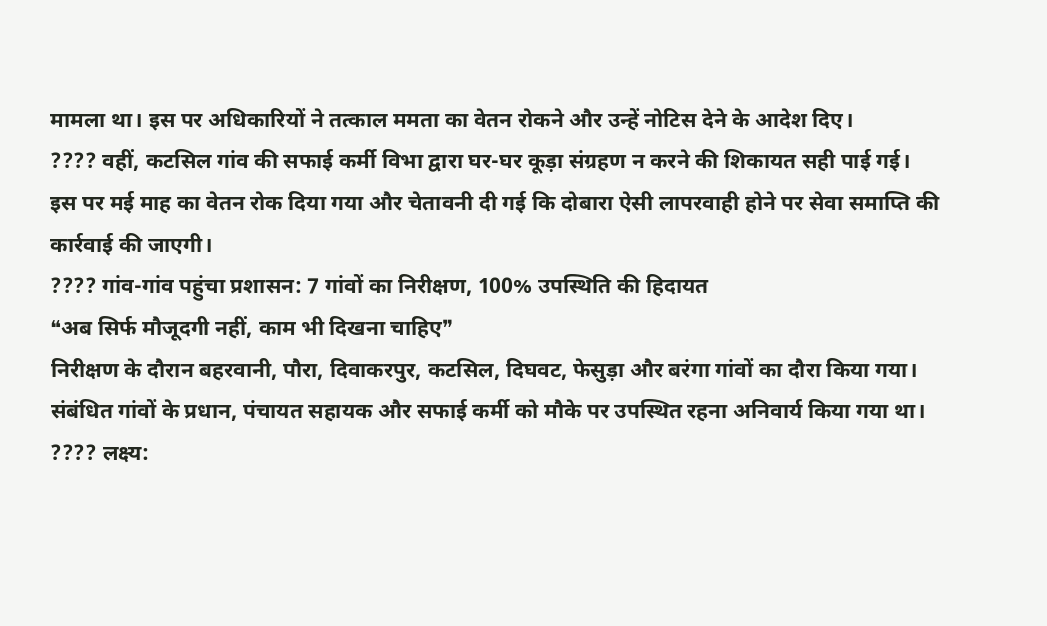मामला था। इस पर अधिकारियों ने तत्काल ममता का वेतन रोकने और उन्हें नोटिस देने के आदेश दिए।
???? वहीं, कटसिल गांव की सफाई कर्मी विभा द्वारा घर-घर कूड़ा संग्रहण न करने की शिकायत सही पाई गई। इस पर मई माह का वेतन रोक दिया गया और चेतावनी दी गई कि दोबारा ऐसी लापरवाही होने पर सेवा समाप्ति की कार्रवाई की जाएगी।
???? गांव-गांव पहुंचा प्रशासन: 7 गांवों का निरीक्षण, 100% उपस्थिति की हिदायत
❝अब सिर्फ मौजूदगी नहीं, काम भी दिखना चाहिए❞
निरीक्षण के दौरान बहरवानी, पौरा, दिवाकरपुर, कटसिल, दिघवट, फेसुड़ा और बरंगा गांवों का दौरा किया गया। संबंधित गांवों के प्रधान, पंचायत सहायक और सफाई कर्मी को मौके पर उपस्थित रहना अनिवार्य किया गया था।
???? लक्ष्य: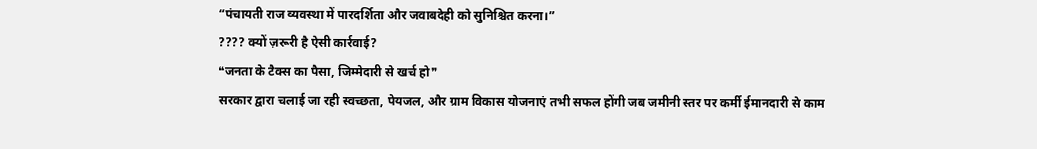“पंचायती राज व्यवस्था में पारदर्शिता और जवाबदेही को सुनिश्चित करना।”
???? क्यों ज़रूरी है ऐसी कार्रवाई?
❝जनता के टैक्स का पैसा, जिम्मेदारी से खर्च हो❞
सरकार द्वारा चलाई जा रही स्वच्छता, पेयजल, और ग्राम विकास योजनाएं तभी सफल होंगी जब जमीनी स्तर पर कर्मी ईमानदारी से काम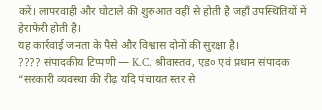करें। लापरवाही और घोटाले की शुरुआत वहीं से होती है जहाँ उपस्थितियों में हेराफेरी होती है।
यह कार्रवाई जनता के पैसे और विश्वास दोनों की सुरक्षा है।
???? संपादकीय टिप्पणी — K.C. श्रीवास्तव, एड० एवं प्रधान संपादक
“सरकारी व्यवस्था की रीढ़ यदि पंचायत स्तर से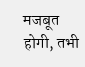मजबूत होगी, तभी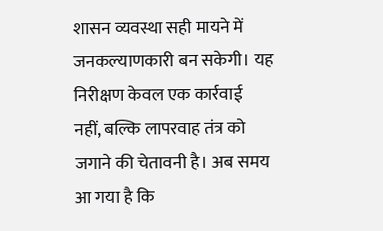शासन व्यवस्था सही मायने में जनकल्याणकारी बन सकेगी। यह निरीक्षण केवल एक कार्रवाई नहीं, बल्कि लापरवाह तंत्र को जगाने की चेतावनी है। अब समय आ गया है कि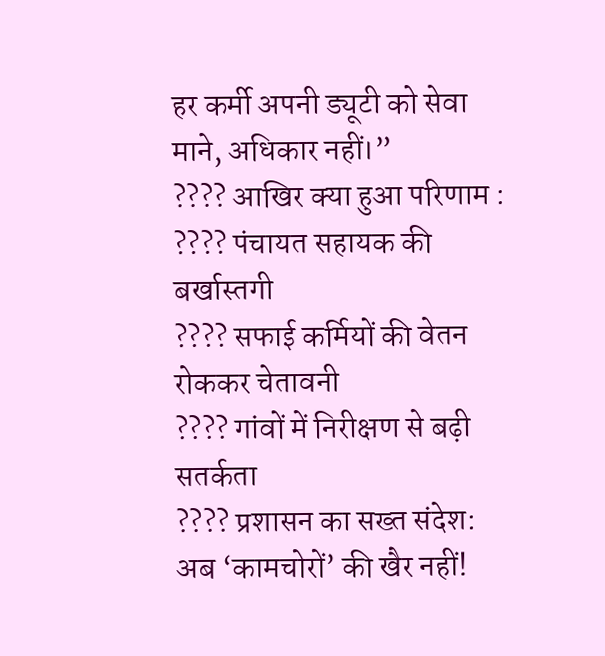हर कर्मी अपनी ड्यूटी को सेवा माने, अधिकार नहीं।”
???? आखिर क्या हुआ परिणाम :
???? पंचायत सहायक की बर्खास्तगी
???? सफाई कर्मियों की वेतन रोककर चेतावनी
???? गांवों में निरीक्षण से बढ़ी सतर्कता
???? प्रशासन का सख्त संदेश: अब ‘कामचोरों’ की खैर नहीं!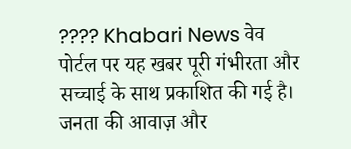???? Khabari News वेव पोर्टल पर यह खबर पूरी गंभीरता और सच्चाई के साथ प्रकाशित की गई है। जनता की आवाज़ और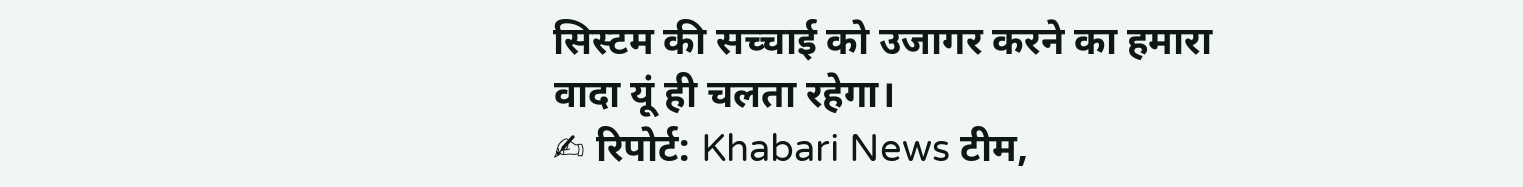सिस्टम की सच्चाई को उजागर करने का हमारा वादा यूं ही चलता रहेगा।
✍ रिपोर्ट: Khabari News टीम,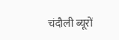चंदौली ब्यूरों